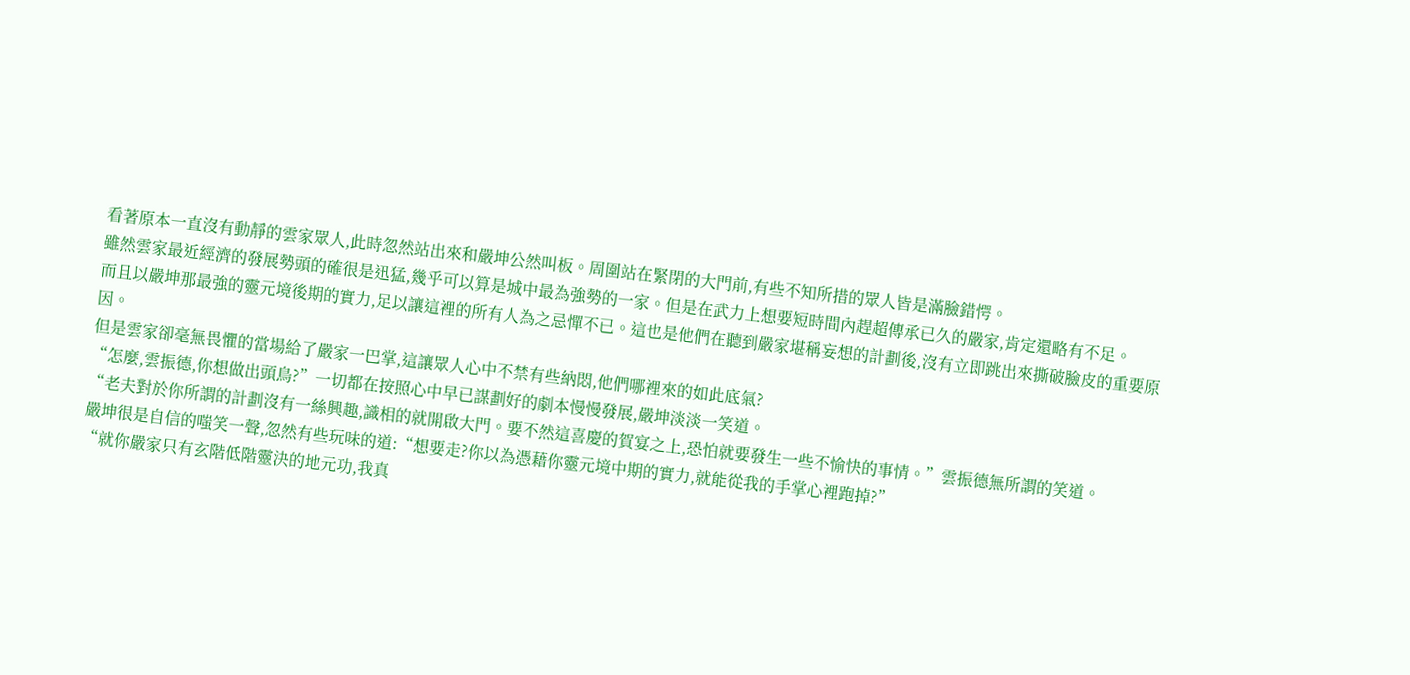看著原本一直沒有動靜的雲家眾人,此時忽然站出來和嚴坤公然叫板。周圍站在緊閉的大門前,有些不知所措的眾人皆是滿臉錯愕。
雖然雲家最近經濟的發展勢頭的確很是迅猛,幾乎可以算是城中最為強勢的一家。但是在武力上想要短時間內趕超傳承已久的嚴家,肯定還略有不足。
而且以嚴坤那最強的靈元境後期的實力,足以讓這裡的所有人為之忌憚不已。這也是他們在聽到嚴家堪稱妄想的計劃後,沒有立即跳出來撕破臉皮的重要原因。
但是雲家卻毫無畏懼的當場給了嚴家一巴掌,這讓眾人心中不禁有些納悶,他們哪裡來的如此底氣?
“怎麼,雲振德,你想做出頭鳥?”一切都在按照心中早已謀劃好的劇本慢慢發展,嚴坤淡淡一笑道。
“老夫對於你所謂的計劃沒有一絲興趣,識相的就開啟大門。要不然這喜慶的賀宴之上,恐怕就要發生一些不愉快的事情。”雲振德無所謂的笑道。
嚴坤很是自信的嗤笑一聲,忽然有些玩味的道:“想要走?你以為憑藉你靈元境中期的實力,就能從我的手掌心裡跑掉?”
“就你嚴家只有玄階低階靈決的地元功,我真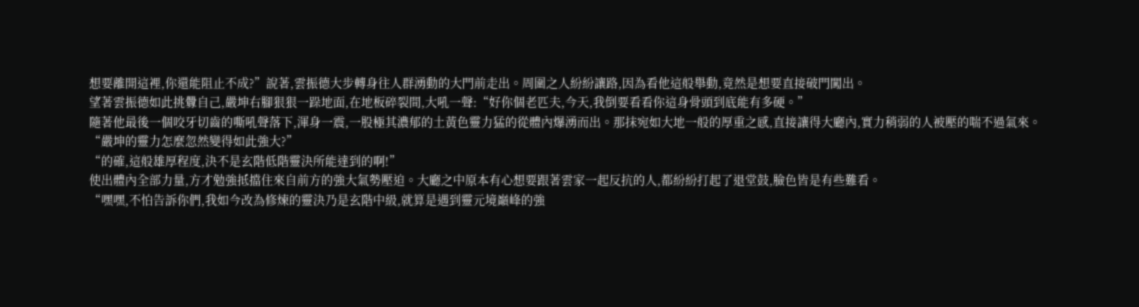想要離開這裡,你還能阻止不成?”說著,雲振德大步轉身往人群湧動的大門前走出。周圍之人紛紛讓路,因為看他這般舉動,竟然是想要直接破門闖出。
望著雲振德如此挑釁自己,嚴坤右腳狠狠一跺地面,在地板碎裂間,大吼一聲:“好你個老匹夫,今天,我倒要看看你這身骨頭到底能有多硬。”
隨著他最後一個咬牙切齒的嘶吼聲落下,渾身一震,一股極其濃郁的土黃色靈力猛的從體內爆湧而出。那抹宛如大地一般的厚重之感,直接讓得大廳內,實力稍弱的人被壓的喘不過氣來。
“嚴坤的靈力怎麼忽然變得如此強大?”
“的確,這般雄厚程度,決不是玄階低階靈決所能達到的啊!”
使出體內全部力量,方才勉強抵擋住來自前方的強大氣勢壓迫。大廳之中原本有心想要跟著雲家一起反抗的人,都紛紛打起了退堂鼓,臉色皆是有些難看。
“嘿嘿,不怕告訴你們,我如今改為修煉的靈決乃是玄階中級,就算是遇到靈元境巔峰的強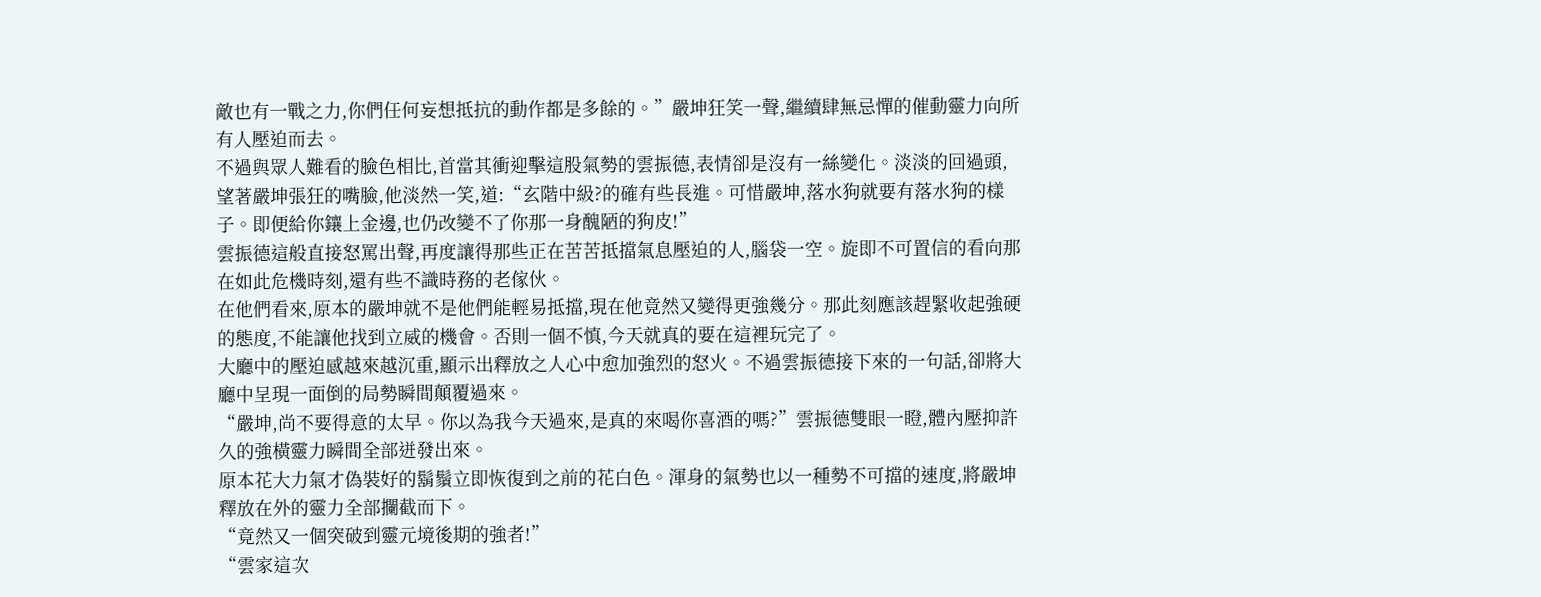敵也有一戰之力,你們任何妄想抵抗的動作都是多餘的。”嚴坤狂笑一聲,繼續肆無忌憚的催動靈力向所有人壓迫而去。
不過與眾人難看的臉色相比,首當其衝迎擊這股氣勢的雲振德,表情卻是沒有一絲變化。淡淡的回過頭,望著嚴坤張狂的嘴臉,他淡然一笑,道:“玄階中級?的確有些長進。可惜嚴坤,落水狗就要有落水狗的樣子。即便給你鑲上金邊,也仍改變不了你那一身醜陋的狗皮!”
雲振德這般直接怒罵出聲,再度讓得那些正在苦苦抵擋氣息壓迫的人,腦袋一空。旋即不可置信的看向那在如此危機時刻,還有些不識時務的老傢伙。
在他們看來,原本的嚴坤就不是他們能輕易抵擋,現在他竟然又變得更強幾分。那此刻應該趕緊收起強硬的態度,不能讓他找到立威的機會。否則一個不慎,今天就真的要在這裡玩完了。
大廳中的壓迫感越來越沉重,顯示出釋放之人心中愈加強烈的怒火。不過雲振德接下來的一句話,卻將大廳中呈現一面倒的局勢瞬間顛覆過來。
“嚴坤,尚不要得意的太早。你以為我今天過來,是真的來喝你喜酒的嗎?”雲振德雙眼一瞪,體內壓抑許久的強橫靈力瞬間全部迸發出來。
原本花大力氣才偽裝好的鬍鬚立即恢復到之前的花白色。渾身的氣勢也以一種勢不可擋的速度,將嚴坤釋放在外的靈力全部攔截而下。
“竟然又一個突破到靈元境後期的強者!”
“雲家這次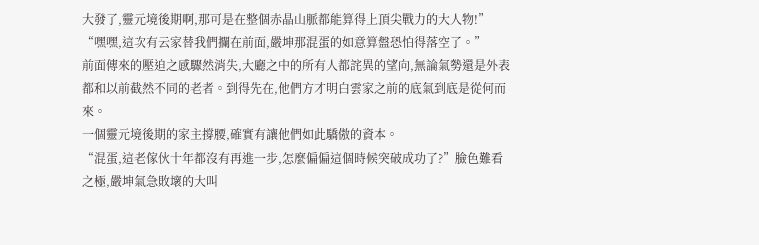大發了,靈元境後期啊,那可是在整個赤晶山脈都能算得上頂尖戰力的大人物!”
“嘿嘿,這次有云家替我們攔在前面,嚴坤那混蛋的如意算盤恐怕得落空了。”
前面傳來的壓迫之感驟然消失,大廳之中的所有人都詫異的望向,無論氣勢還是外表都和以前截然不同的老者。到得先在,他們方才明白雲家之前的底氣到底是從何而來。
一個靈元境後期的家主撐腰,確實有讓他們如此驕傲的資本。
“混蛋,這老傢伙十年都沒有再進一步,怎麼偏偏這個時候突破成功了?”臉色難看之極,嚴坤氣急敗壞的大叫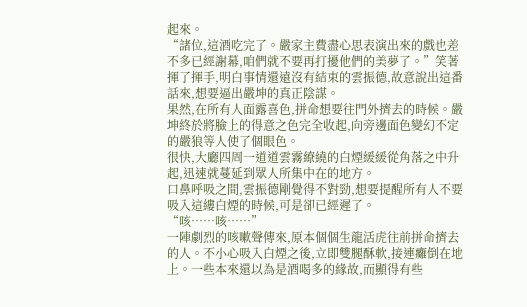起來。
“諸位,這酒吃完了。嚴家主費盡心思表演出來的戲也差不多已經謝幕,咱們就不要再打擾他們的美夢了。”笑著揮了揮手,明白事情還遠沒有結束的雲振德,故意說出這番話來,想要逼出嚴坤的真正陰謀。
果然,在所有人面露喜色,拼命想要往門外擠去的時候。嚴坤終於將臉上的得意之色完全收起,向旁邊面色變幻不定的嚴狼等人使了個眼色。
很快,大廳四周一道道雲霧繚繞的白煙緩緩從角落之中升起,迅速就蔓延到眾人所集中在的地方。
口鼻呼吸之間,雲振德剛覺得不對勁,想要提醒所有人不要吸入這縷白煙的時候,可是卻已經遲了。
“咳……咳……”
一陣劇烈的咳嗽聲傳來,原本個個生龍活虎往前拼命擠去的人。不小心吸入白煙之後,立即雙腿酥軟,接連癱倒在地上。一些本來還以為是酒喝多的緣故,而顯得有些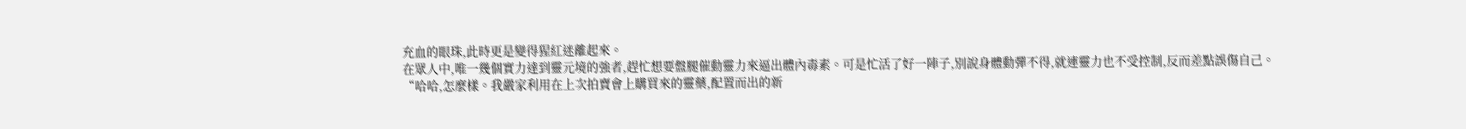充血的眼珠,此時更是變得猩紅迷離起來。
在眾人中,唯一幾個實力達到靈元境的強者,趕忙想要盤腿催動靈力來逼出體內毒素。可是忙活了好一陣子,別說身體動彈不得,就連靈力也不受控制,反而差點誤傷自己。
“哈哈,怎麼樣。我嚴家利用在上次拍賣會上購買來的靈藥,配置而出的新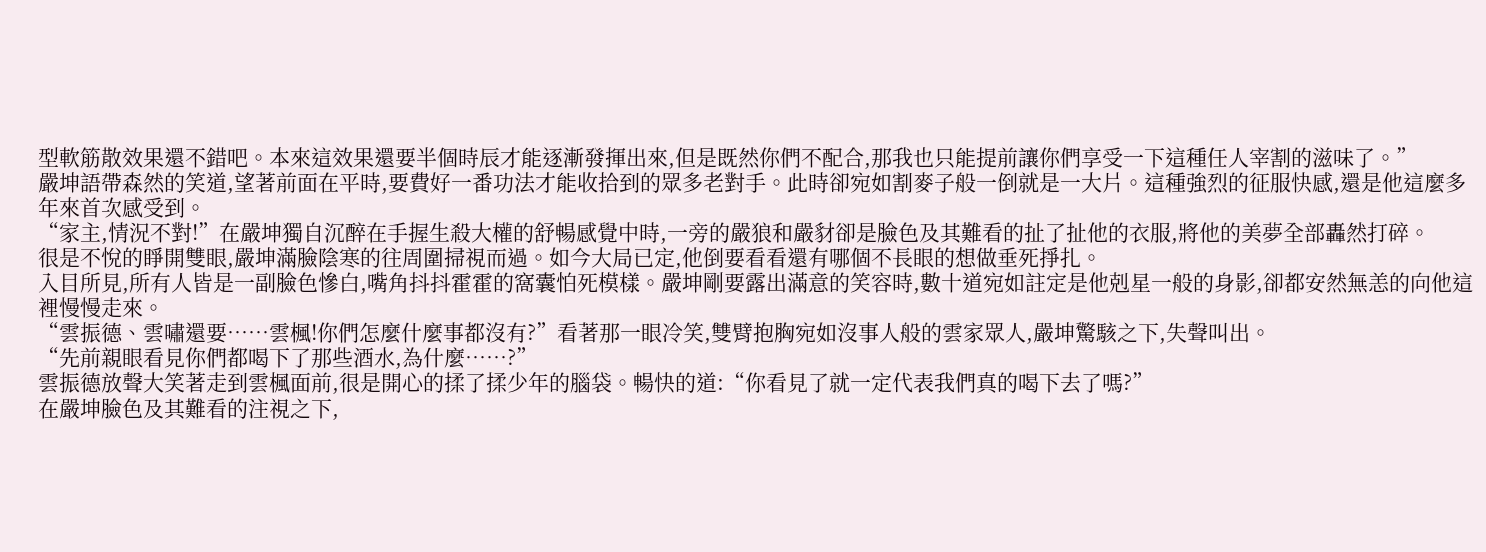型軟筋散效果還不錯吧。本來這效果還要半個時辰才能逐漸發揮出來,但是既然你們不配合,那我也只能提前讓你們享受一下這種任人宰割的滋味了。”
嚴坤語帶森然的笑道,望著前面在平時,要費好一番功法才能收拾到的眾多老對手。此時卻宛如割麥子般一倒就是一大片。這種強烈的征服快感,還是他這麼多年來首次感受到。
“家主,情況不對!”在嚴坤獨自沉醉在手握生殺大權的舒暢感覺中時,一旁的嚴狼和嚴豺卻是臉色及其難看的扯了扯他的衣服,將他的美夢全部轟然打碎。
很是不悅的睜開雙眼,嚴坤滿臉陰寒的往周圍掃視而過。如今大局已定,他倒要看看還有哪個不長眼的想做垂死掙扎。
入目所見,所有人皆是一副臉色慘白,嘴角抖抖霍霍的窩囊怕死模樣。嚴坤剛要露出滿意的笑容時,數十道宛如註定是他剋星一般的身影,卻都安然無恙的向他這裡慢慢走來。
“雲振德、雲嘯還要……雲楓!你們怎麼什麼事都沒有?”看著那一眼冷笑,雙臂抱胸宛如沒事人般的雲家眾人,嚴坤驚駭之下,失聲叫出。
“先前親眼看見你們都喝下了那些酒水,為什麼……?”
雲振德放聲大笑著走到雲楓面前,很是開心的揉了揉少年的腦袋。暢快的道:“你看見了就一定代表我們真的喝下去了嗎?”
在嚴坤臉色及其難看的注視之下,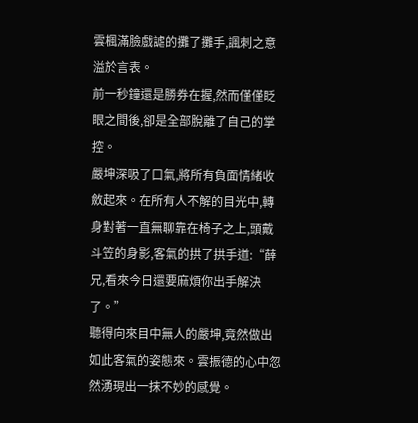雲楓滿臉戲謔的攤了攤手,諷刺之意溢於言表。
前一秒鐘還是勝券在握,然而僅僅眨眼之間後,卻是全部脫離了自己的掌控。
嚴坤深吸了口氣,將所有負面情緒收斂起來。在所有人不解的目光中,轉身對著一直無聊靠在椅子之上,頭戴斗笠的身影,客氣的拱了拱手道:“薛兄,看來今日還要麻煩你出手解決了。”
聽得向來目中無人的嚴坤,竟然做出如此客氣的姿態來。雲振德的心中忽然湧現出一抹不妙的感覺。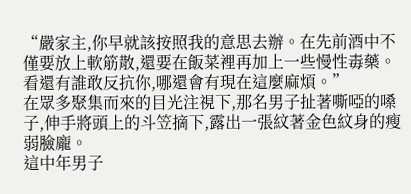“嚴家主,你早就該按照我的意思去辦。在先前酒中不僅要放上軟筋散,還要在飯菜裡再加上一些慢性毒藥。看還有誰敢反抗你,哪還會有現在這麼麻煩。”
在眾多聚集而來的目光注視下,那名男子扯著嘶啞的嗓子,伸手將頭上的斗笠摘下,露出一張紋著金色紋身的瘦弱臉龐。
這中年男子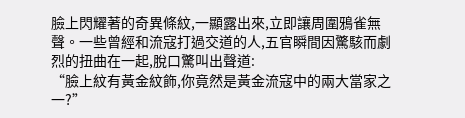臉上閃耀著的奇異條紋,一顯露出來,立即讓周圍鴉雀無聲。一些曾經和流寇打過交道的人,五官瞬間因驚駭而劇烈的扭曲在一起,脫口驚叫出聲道:
“臉上紋有黃金紋飾,你竟然是黃金流寇中的兩大當家之一?”